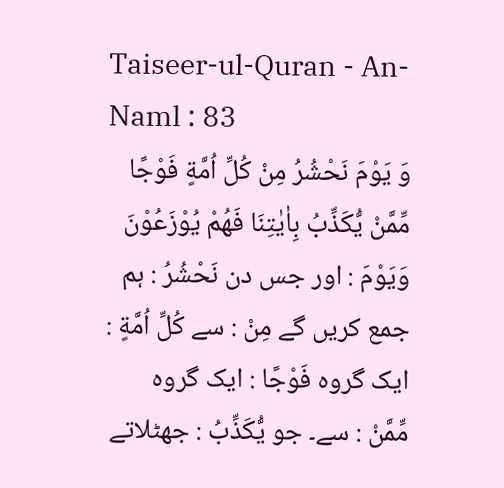Taiseer-ul-Quran - An-Naml : 83
وَ یَوْمَ نَحْشُرُ مِنْ كُلِّ اُمَّةٍ فَوْجًا مِّمَّنْ یُّكَذِّبُ بِاٰیٰتِنَا فَهُمْ یُوْزَعُوْنَ
وَيَوْمَ : اور جس دن نَحْشُرُ : ہم جمع کریں گے مِنْ : سے كُلِّ اُمَّةٍ : ایک گروہ فَوْجًا : ایک گروہ مِّمَّنْ : سے۔ جو يُّكَذِّبُ : جھٹلاتے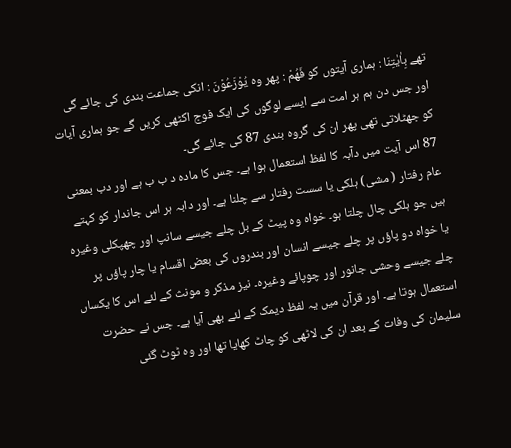تھے بِاٰيٰتِنَا : ہماری آیتوں کو فَهُمْ : پھر وہ يُوْزَعُوْنَ : انکی جماعت بندی کی جائے گی
اور جس دن ہم ہر امت سے ایسے لوگوں کی ایک فوج اکٹھی کریں گے جو ہماری آیات کو جھٹلاتی تھی پھر ان کی گروہ بندی 87 کی جائے گی۔
87 اس آیت میں دآبہ کا لفظ استعمال ہوا ہے۔ جس کا مادہ د ب ب ہے اور دب بمعنی عام رفتار ( مشی) ہلکی یا سست رفتار سے چلنا ہے۔ اور دابہ ہر اس جاندار کو کہتے ہیں جو ہلکی چال چلتا ہو۔ خواہ وہ پیٹ کے بل چلے جیسے سانپ اور چھپکلی وغیرہ یا خواہ دو پاؤں پر چلے جیسے انسان اور بندروں کی بعض اقسام یا چار پاؤں پر چلے جیسے وحشی جانور اور چوپائے وغیرہ۔ نیز مذکر و مونث کے لئے اس کا یکساں استعمال ہوتا ہے۔ اور قرآن میں یہ لفظ دیمک کے لئے بھی آیا ہے۔ جس نے حضرت سلیمان کی وفات کے بعد ان کی لاٹھی کو چاٹ کھایا تھا اور وہ ٹوٹ گئی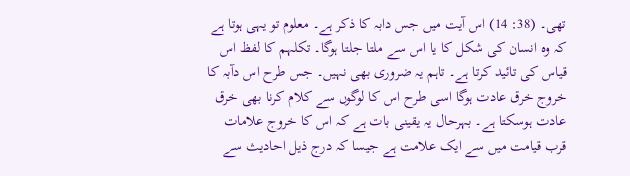تھی۔ (38: 14) اس آیت میں جس دابہ کا ذکر ہے۔ معلوم تو یہی ہوتا ہے کہ وہ انسان کی شکل کا یا اس سے ملتا جلتا ہوگا۔ تکلہم کا لفظ اس قیاس کی تائید کرتا ہے۔ تاہم یہ ضروری بھی نہیں۔ جس طرح اس دآبہ کا خروج خرق عادت ہوگا اسی طرح اس کا لوگوں سے کلام کرنا بھی خرق عادت ہوسکتا ہے۔ بہرحال یہ یقینی بات ہے کہ اس کا خروج علامات قرب قیامت میں سے ایک علامت ہے جیسا کہ درج ذیل احادیث سے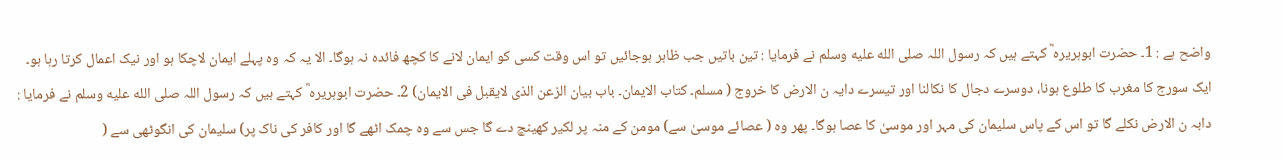واضح ہے : 1۔ حضرت ابوہریرہ ؓ کہتے ہیں کہ رسول اللہ صلى الله عليه وسلم نے فرمایا : تین باتیں جب ظاہر ہوجائیں تو اس وقت کسی کو ایمان لانے کا کچھ فائدہ نہ ہوگا۔ الا یہ کہ وہ پہلے ایمان لاچکا ہو اور نیک اعمال کرتا رہا ہو۔ ایک سورج کا مغرب کا طلوع ہونا، دوسرے دجال کا نکالنا اور تیسرے دایہ ن الارض کا خروج ( مسلم۔ کتاب الایمان۔ باب بیان الزعن الذی لایقبل فی الایمان) 2۔ حضرت ابوہریرہ ؓ کہتے ہیں کہ رسول اللہ صلى الله عليه وسلم نے فرمایا : دابہ ن الارض نکلے گا تو اس کے پاس سلیمان کی مہر اور موسیٰ کا عصا ہوگا۔ پھر وہ ( عصائے موسیٰ سے) مومن کے منہ پر لکیر کھینچ دے گا جس سے وہ چمک اٹھے گا اور کافر کی ناک پر) سلیمان کی انگوٹھی سے (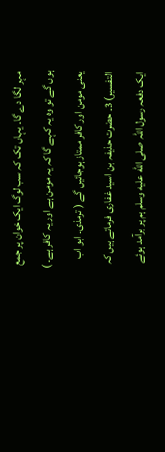مہر لگا دے گا۔ یہاں تک کہ سب لوگ ایک خوان پر جمع ہوں گے تو وہ یہ کہے گا کہ یہ مومن ہے اور یہ کافر ہے۔ ) یعنی مومن اور کافر ممتاز ہوجائیں گے ( ترمذی۔ ابو اب التفسیر) 3۔ حضرت حذیفہ بن اسید غفاری فرماتے ہیں کہ ایک دفعہ رسول اللہ صلى الله عليه وسلم ہم پر برآمد ہوئے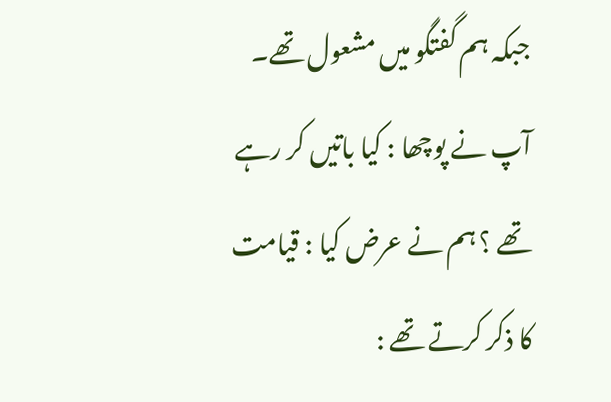جبکہ ہم گفتگو میں مشعول تھے۔ آپ نے پوچھا : کیا باتیں کر رہے تھے ؟ ہم نے عرض کیا : قیامت کا ذکر کرتے تھے :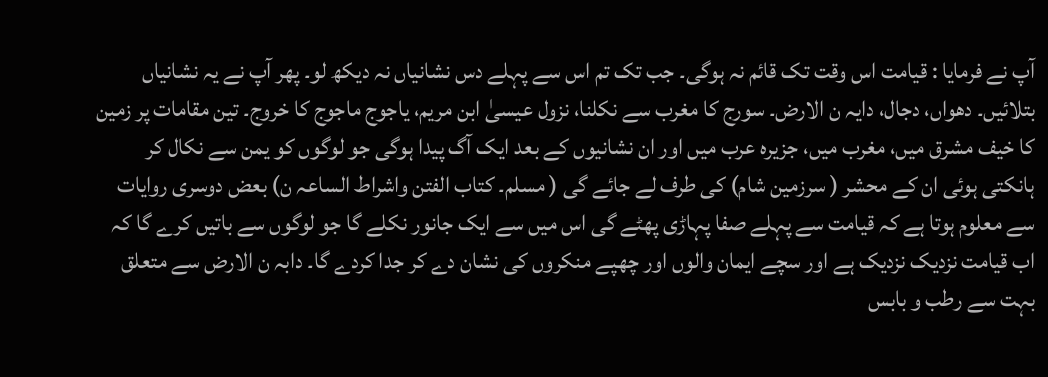آپ نے فرمایا : قیامت اس وقت تک قائم نہ ہوگی۔ جب تک تم اس سے پہلے دس نشانیاں نہ دیکھ لو۔ پھر آپ نے یہ نشانیاں بتلائیں۔ دھواں، دجال، دایہ ن الارض۔ سورج کا مغرب سے نکلنا، نزول عیسیٰ ابن مریم، یاجوج ماجوج کا خروج۔ تین مقامات پر زمین کا خیف مشرق میں، مغرب میں، جزیرہ عرب میں اور ان نشانیوں کے بعد ایک آگ پیدا ہوگی جو لوگوں کو یمن سے نکال کر ہانکتی ہوئی ان کے محشر ( سرزمین شام) کی طرف لے جائے گی ( مسلم۔ کتاب الفتن واشراط الساعہ ن) بعض دوسری روایات سے معلوم ہوتا ہے کہ قیامت سے پہلے صفا پہاڑی پھٹے گی اس میں سے ایک جانور نکلے گا جو لوگوں سے باتیں کرے گا کہ اب قیامت نزدیک نزدیک ہے اور سچے ایمان والوں اور چھپے منکروں کی نشان دے کر جدا کردے گا۔ دابہ ن الارض سے متعلق بہت سے رطب و بابس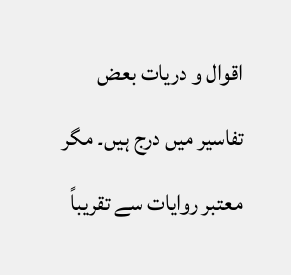اقوال و دریات بعض تفاسیر میں درج ہیں۔ مگر معتبر روایات سے تقریباً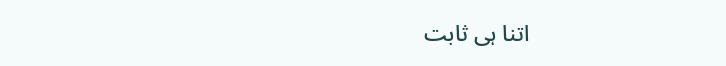اتنا ہی ثابت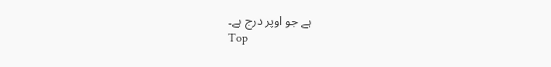ہے جو اوپر درج ہے۔
Top